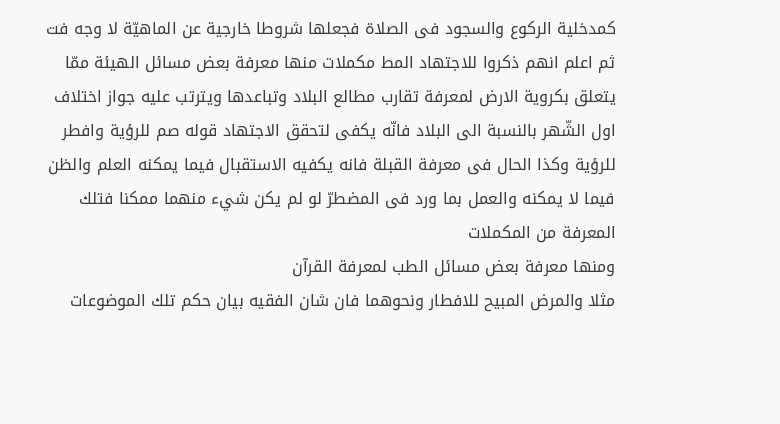كمدخلية الركوع والسجود فى الصلاة فجعلها شروطا خارجية عن الماهيّة لا وجه فت ثم اعلم انهم ذكروا للاجتهاد المط مكملات منها معرفة بعض مسائل الهيئة ممّا يتعلق بكروية الارض لمعرفة تقارب مطالع البلاد وتباعدها ويترتب عليه جواز اختلاف اول الشّهر بالنسبة الى البلاد فانّه يكفى لتحقق الاجتهاد قوله صم للرؤية وافطر للرؤية وكذا الحال فى معرفة القبلة فانه يكفيه الاستقبال فيما يمكنه العلم والظن فيما لا يمكنه والعمل بما ورد فى المضطرّ لو لم يكن شيء منهما ممكنا فتلك المعرفة من المكملات
ومنها معرفة بعض مسائل الطب لمعرفة القرآن
مثلا والمرض المبيح للافطار ونحوهما فان شان الفقيه بيان حكم تلك الموضوعات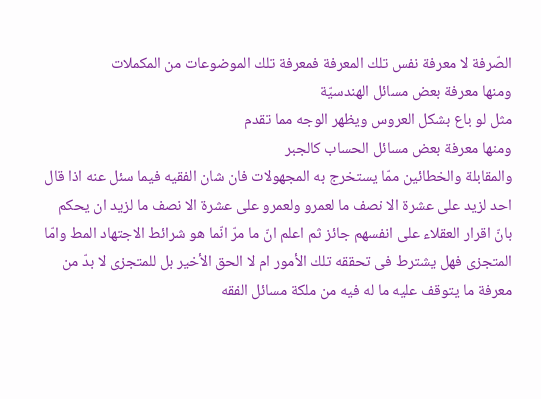الصّرفة لا معرفة نفس تلك المعرفة فمعرفة تلك الموضوعات من المكملات
ومنها معرفة بعض مسائل الهندسيّة
مثل لو باع بشكل العروس ويظهر الوجه مما تقدم
ومنها معرفة بعض مسائل الحساب كالجبر
والمقابلة والخطائين ممّا يستخرج به المجهولات فان شان الفقيه فيما سئل عنه اذا قال احد لزيد على عشرة الا نصف ما لعمرو ولعمرو على عشرة الا نصف ما لزيد ان يحكم بانّ اقرار العقلاء على انفسهم جائز ثم اعلم انّ ما مرّ انّما هو شرائط الاجتهاد المط وامّا المتجزى فهل يشترط فى تحققه تلك الأمور ام لا الحق الأخير بل للمتجزى لا بدّ من معرفة ما يتوقف عليه ما له فيه من ملكة مسائل الفقه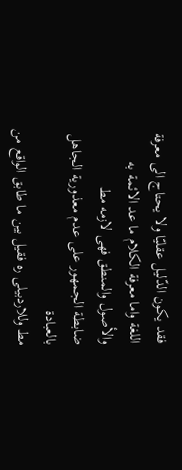فقد يكون الدّليل عقليّا ولا يحتاج الى معرفة اللغة واما معرفة الكلام ما عد الائمة به والأصول والمنطق فهى لازمه مط
ضابطة الجمهور على عدم معذورية الجاهل بالعبادة
مط وللاردبيلى ره فقيل بين ما طابق الواقع من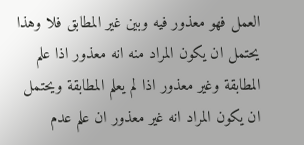العمل فهو معذور فيه وبين غير المطابق فلا وهذا يحتمل ان يكون المراد منه انه معذور اذا علم المطابقة وغير معذور اذا لم يعلم المطابقة ويحتمل ان يكون المراد انه غير معذور ان علم عدم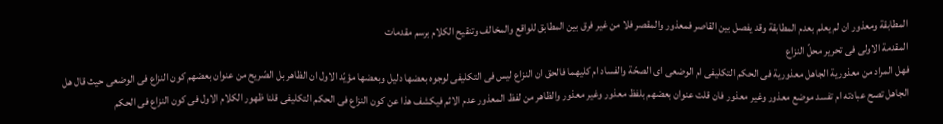المطابقة ومعذور ان لم يعلم بعدم المطابقة وقد يفصل بين القاصر فمعذور والمقصر فلا من غير فرق بين المطابق للواقع والمخالف وتنقيح الكلام برسم مقدمات
المقدمة الاولى فى تحرير محلّ النزاع
فهل المراد من معذورية الجاهل معذورية فى الحكم التكليفى ام الوضعى اى الصحّة والفساد ام كليهما فالحق ان النزاع ليس فى التكليفى لوجوه بعضها دليل وبعضها مؤيّد الاول ان الظاهر بل الصّريح من عنوان بعضهم كون النزاع فى الوضعى حيث قال هل الجاهل تصح عبادته ام تفسد موضع معذور وغير معذور فان قلت عنوان بعضهم بلفظ معذور وغير معذور والظاهر من لفظ المعذور عدم الاثم فيكشف هذا عن كون النزاع فى الحكم التكليفى قلنا ظهور الكلام الاول فى كون النزاع فى الحكم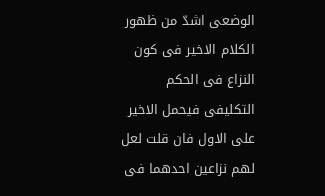الوضعى اشدّ من ظهور الكلام الاخير فى كون النزاع فى الحكم التكليفى فيحمل الاخير على الاول فان قلت لعل لهم نزاعين احدهما فى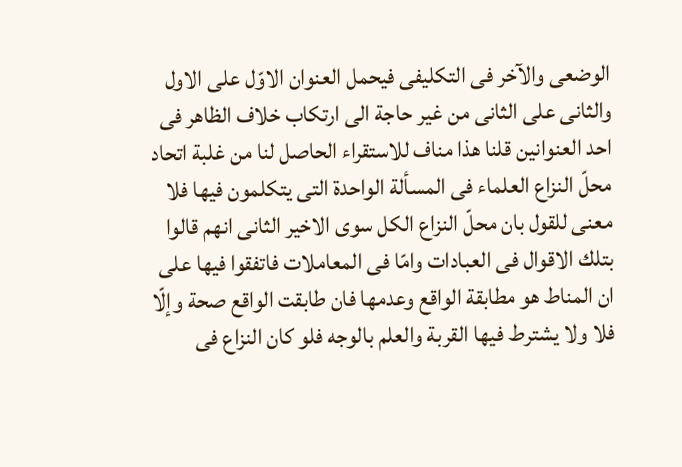الوضعى والآخر فى التكليفى فيحمل العنوان الاوّل على الاول والثانى على الثانى من غير حاجة الى ارتكاب خلاف الظاهر فى احد العنوانين قلنا هذا مناف للاستقراء الحاصل لنا من غلبة اتحاد محلّ النزاع العلماء فى المسألة الواحدة التى يتكلمون فيها فلا معنى للقول بان محلّ النزاع الكل سوى الاخير الثانى انهم قالوا بتلك الاقوال فى العبادات وامّا فى المعاملات فاتفقوا فيها على ان المناط هو مطابقة الواقع وعدمها فان طابقت الواقع صحة وإلّا فلا ولا يشترط فيها القربة والعلم بالوجه فلو كان النزاع فى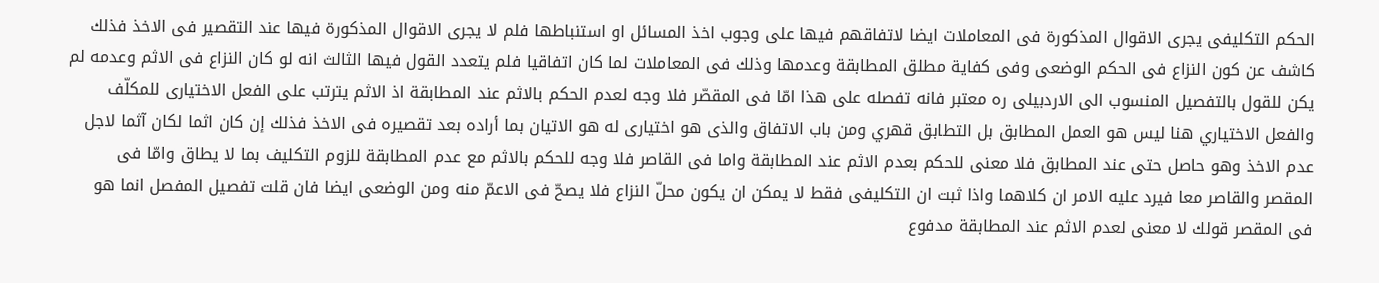الحكم التكليفى يجرى الاقوال المذكورة فى المعاملات ايضا لاتفاقهم فيها على وجوب اخذ المسائل او استنباطها فلم لا يجرى الاقوال المذكورة فيها عند التقصير فى الاخذ فذلك كاشف عن كون النزاع فى الحكم الوضعى وفى كفاية مطلق المطابقة وعدمها وذلك فى المعاملات لما كان اتفاقيا فلم يتعدد القول فيها الثالث انه لو كان النزاع فى الاثم وعدمه لم يكن للقول بالتفصيل المنسوب الى الاردبيلى ره معتبر فانه تفصله على هذا امّا فى المقصّر فلا وجه لعدم الحكم بالاثم عند المطابقة اذ الاثم يترتب على الفعل الاختيارى للمكلّف والفعل الاختياري هنا ليس هو العمل المطابق بل التطابق قهري ومن باب الاتفاق والذى هو اختيارى له هو الاتيان بما أراده بعد تقصيره فى الاخذ فذلك إن كان اثما لكان آثما لاجل عدم الاخذ وهو حاصل حتى عند المطابق فلا معنى للحكم بعدم الاثم عند المطابقة واما فى القاصر فلا وجه للحكم بالاثم مع عدم المطابقة للزوم التكليف بما لا يطاق وامّا فى المقصر والقاصر معا فيرد عليه الامر ان كلاهما واذا ثبت ان التكليفى فقط لا يمكن ان يكون محلّ النزاع فلا يصحّ فى الاعمّ منه ومن الوضعى ايضا فان قلت تفصيل المفصل انما هو فى المقصر قولك لا معنى لعدم الاثم عند المطابقة مدفوع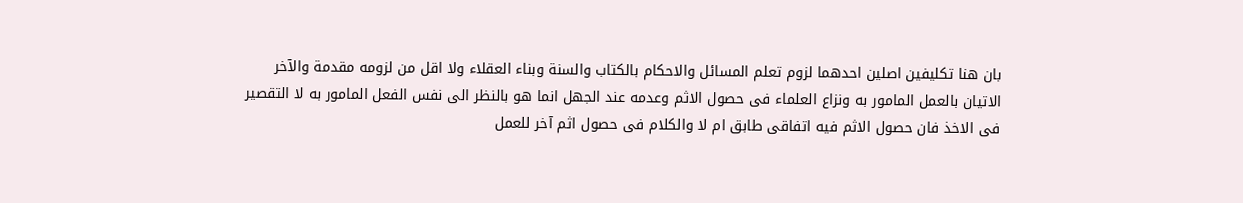بان هنا تكليفين اصلين احدهما لزوم تعلم المسائل والاحكام بالكتاب والسنة وبناء العقلاء ولا اقل من لزومه مقدمة والآخر الاتيان بالعمل المامور به ونزاع العلماء فى حصول الاثم وعدمه عند الجهل انما هو بالنظر الى نفس الفعل المامور به لا التقصير فى الاخذ فان حصول الاثم فيه اتفاقى طابق ام لا والكلام فى حصول اثم آخر للعمل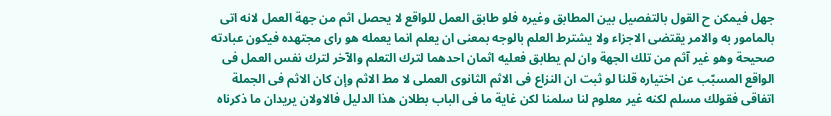جهل فيمكن ح القول بالتفصيل بين المطابق وغيره فلو طابق العمل للواقع لا يحصل اثم من جهة العمل لانه اتى بالمامور به والامر يقتضى الاجزاء ولا يشترط العلم بالوجه بمعنى ان يعلم انما يعمله هو راى مجتهده فيكون عبادته صحيحة وهو غير آثم من تلك الجهة وان لم يطابق فعليه اثمان احدهما لترك التعلم والآخر لترك نفس العمل فى الواقع المسبّب عن اختياره قلنا لو ثبت ان النزاع فى الاثم الثانوى العملى لا مط الاثم وإن كان الاثم فى الجملة اتفاقى فقولك مسلم لكنه غير معلوم لنا سلمنا لكن غاية ما فى الباب بطلان هذا الدليل فالاولان يريدان ما ذكرناه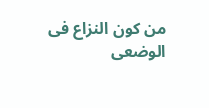من كون النزاع فى الوضعى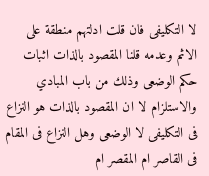لا التكليفى فان قلت ادلتهم منطقة على الاثم وعدمه قلنا المقصود بالذات اثبات حكم الوضعى وذلك من باب المبادي والاستلزام لا ان المقصود بالذات هو النزاع فى التكليفى لا الوضعى وهل النزاع فى المقام فى القاصر ام المقصر ام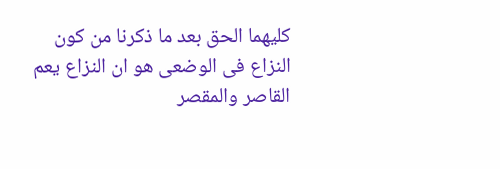كليهما الحق بعد ما ذكرنا من كون النزاع فى الوضعى هو ان النزاع يعم القاصر والمقصر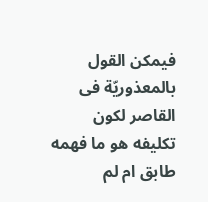فيمكن القول بالمعذوريّة فى القاصر لكون تكليفه هو ما فهمه طابق ام لم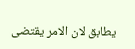يطابق لان الامر يقتضى